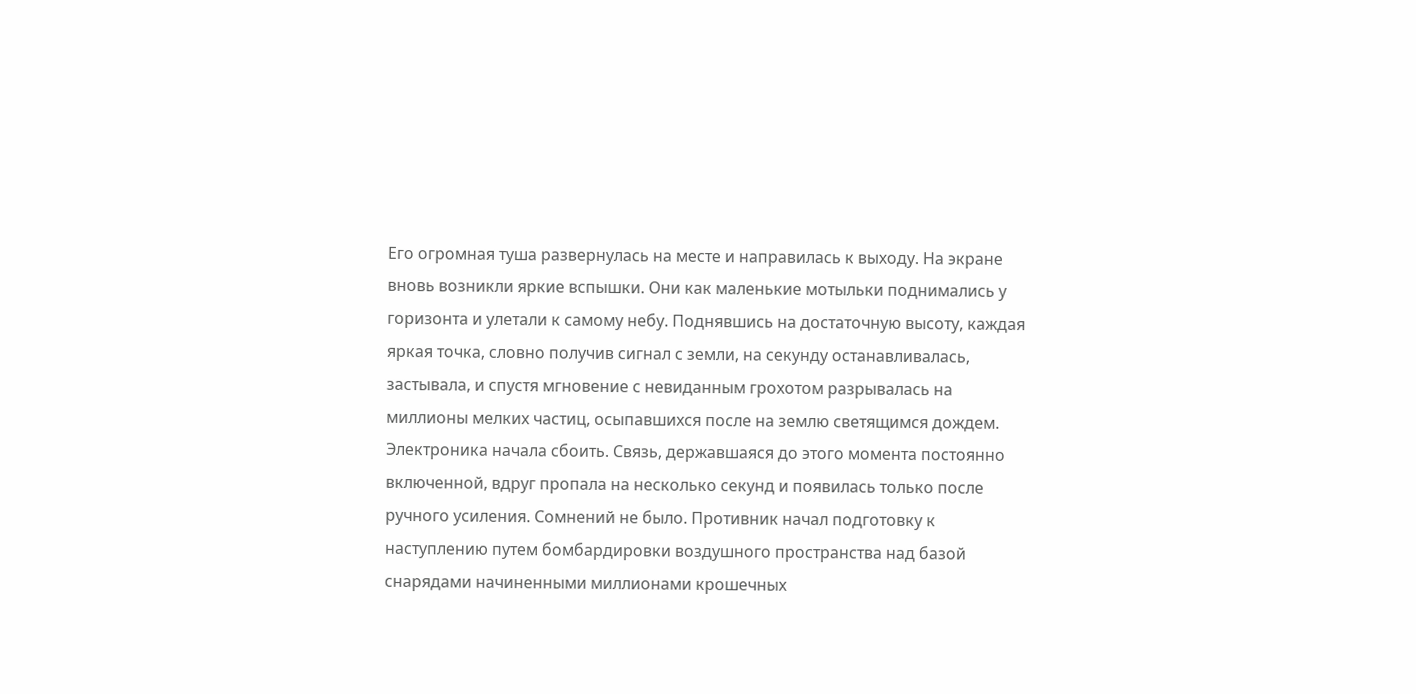Его огромная туша развернулась на месте и направилась к выходу. На экране вновь возникли яркие вспышки. Они как маленькие мотыльки поднимались у горизонта и улетали к самому небу. Поднявшись на достаточную высоту, каждая яркая точка, словно получив сигнал с земли, на секунду останавливалась, застывала, и спустя мгновение с невиданным грохотом разрывалась на миллионы мелких частиц, осыпавшихся после на землю светящимся дождем.
Электроника начала сбоить. Связь, державшаяся до этого момента постоянно включенной, вдруг пропала на несколько секунд и появилась только после ручного усиления. Сомнений не было. Противник начал подготовку к наступлению путем бомбардировки воздушного пространства над базой снарядами начиненными миллионами крошечных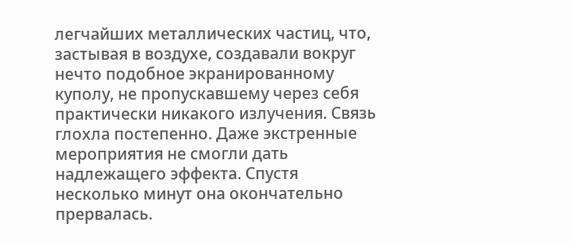легчайших металлических частиц, что, застывая в воздухе, создавали вокруг нечто подобное экранированному куполу, не пропускавшему через себя практически никакого излучения. Связь глохла постепенно. Даже экстренные мероприятия не смогли дать надлежащего эффекта. Спустя несколько минут она окончательно прервалась.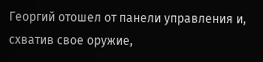Георгий отошел от панели управления и, схватив свое оружие,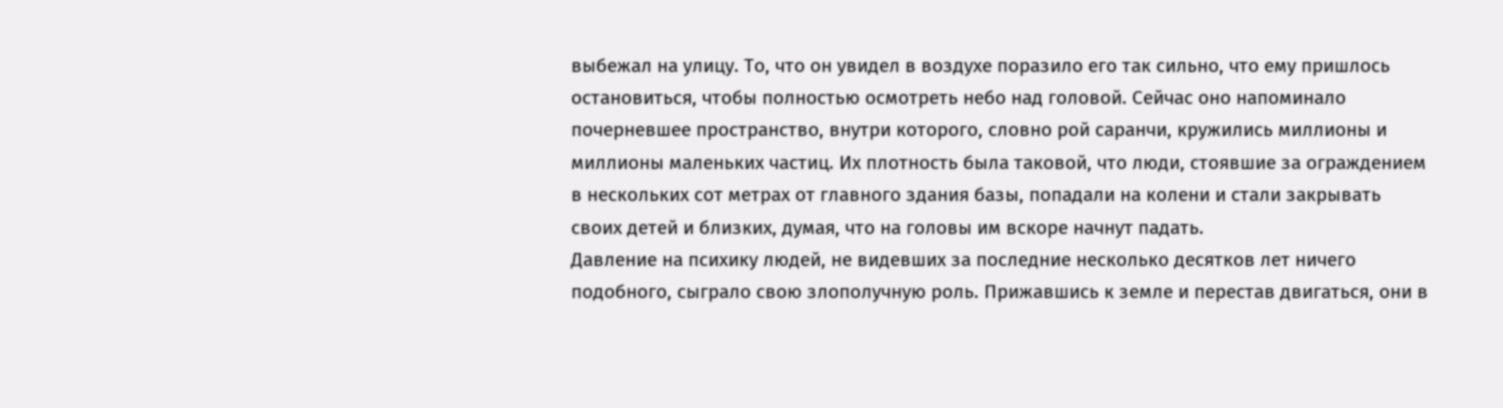выбежал на улицу. То, что он увидел в воздухе поразило его так сильно, что ему пришлось остановиться, чтобы полностью осмотреть небо над головой. Сейчас оно напоминало почерневшее пространство, внутри которого, словно рой саранчи, кружились миллионы и миллионы маленьких частиц. Их плотность была таковой, что люди, стоявшие за ограждением в нескольких сот метрах от главного здания базы, попадали на колени и стали закрывать своих детей и близких, думая, что на головы им вскоре начнут падать.
Давление на психику людей, не видевших за последние несколько десятков лет ничего подобного, сыграло свою злополучную роль. Прижавшись к земле и перестав двигаться, они в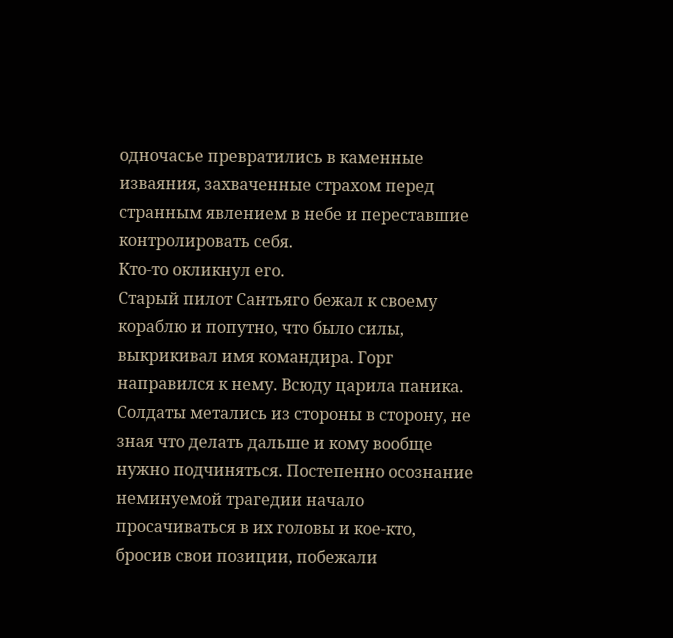одночасье превратились в каменные изваяния, захваченные страхом перед странным явлением в небе и переставшие контролировать себя.
Кто-то окликнул его.
Старый пилот Сантьяго бежал к своему кораблю и попутно, что было силы, выкрикивал имя командира. Горг направился к нему. Всюду царила паника. Солдаты метались из стороны в сторону, не зная что делать дальше и кому вообще нужно подчиняться. Постепенно осознание неминуемой трагедии начало просачиваться в их головы и кое-кто, бросив свои позиции, побежали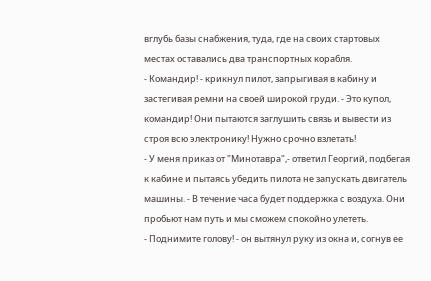вглубь базы снабжения, туда, где на своих стартовых местах оставались два транспортных корабля.
- Командир! - крикнул пилот, запрыгивая в кабину и застегивая ремни на своей широкой груди. - Это купол, командир! Они пытаются заглушить связь и вывести из строя всю электронику! Нужно срочно взлетать!
- У меня приказ от "Минотавра",- ответил Георгий, подбегая к кабине и пытаясь убедить пилота не запускать двигатель машины. - В течение часа будет поддержка с воздуха. Они пробьют нам путь и мы сможем спокойно улететь.
- Поднимите голову! - он вытянул руку из окна и, согнув ее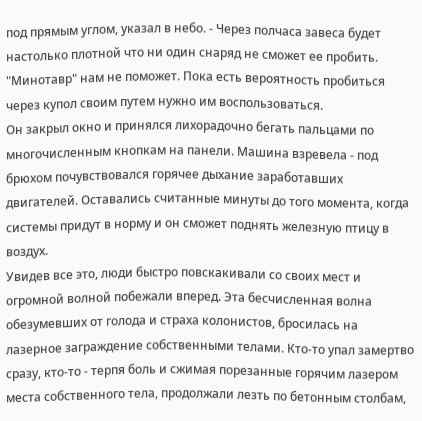под прямым углом, указал в небо. - Через полчаса завеса будет настолько плотной что ни один снаряд не сможет ее пробить. "Минотавр" нам не поможет. Пока есть вероятность пробиться через купол своим путем нужно им воспользоваться.
Он закрыл окно и принялся лихорадочно бегать пальцами по многочисленным кнопкам на панели. Машина взревела - под брюхом почувствовался горячее дыхание заработавших двигателей. Оставались считанные минуты до того момента, когда системы придут в норму и он сможет поднять железную птицу в воздух.
Увидев все это, люди быстро повскакивали со своих мест и огромной волной побежали вперед. Эта бесчисленная волна обезумевших от голода и страха колонистов, бросилась на лазерное заграждение собственными телами. Кто-то упал замертво сразу, кто-то - терпя боль и сжимая порезанные горячим лазером места собственного тела, продолжали лезть по бетонным столбам,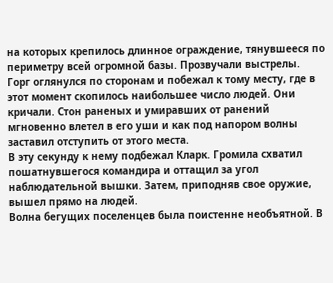на которых крепилось длинное ограждение, тянувшееся по периметру всей огромной базы. Прозвучали выстрелы.
Горг оглянулся по сторонам и побежал к тому месту, где в этот момент скопилось наибольшее число людей. Они кричали. Стон раненых и умиравших от ранений мгновенно влетел в его уши и как под напором волны заставил отступить от этого места.
В эту секунду к нему подбежал Кларк. Громила схватил пошатнувшегося командира и оттащил за угол наблюдательной вышки. Затем, приподняв свое оружие, вышел прямо на людей.
Волна бегущих поселенцев была поистенне необъятной. В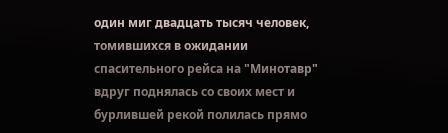один миг двадцать тысяч человек, томившихся в ожидании спасительного рейса на "Минотавр" вдруг поднялась со своих мест и бурлившей рекой полилась прямо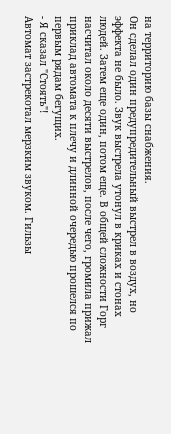на территорию базы снабжения.
Он сделал один предупредительный выстрел в воздух, но эффекта не было. Звук выстрела утонул в криках и стонах людей. Затем еще один, потом еще. В общей сложности Горг насчитал около десяти выстрелов, после чего, громила прижал приклад автомата к плечу и длинной очередью прошелся по первым рядам бегущих.
- Я сказал "Стоять"!
Автомат застрекотал мерзким звуком. Гильзы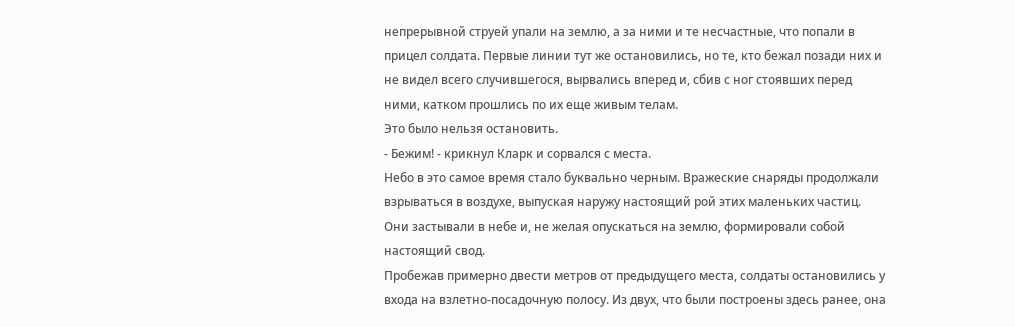непрерывной струей упали на землю, а за ними и те несчастные, что попали в прицел солдата. Первые линии тут же остановились, но те, кто бежал позади них и не видел всего случившегося, вырвались вперед и, сбив с ног стоявших перед ними, катком прошлись по их еще живым телам.
Это было нельзя остановить.
- Бежим! - крикнул Кларк и сорвался с места.
Небо в это самое время стало буквально черным. Вражеские снаряды продолжали взрываться в воздухе, выпуская наружу настоящий рой этих маленьких частиц. Они застывали в небе и, не желая опускаться на землю, формировали собой настоящий свод.
Пробежав примерно двести метров от предыдущего места, солдаты остановились у входа на взлетно-посадочную полосу. Из двух, что были построены здесь ранее, она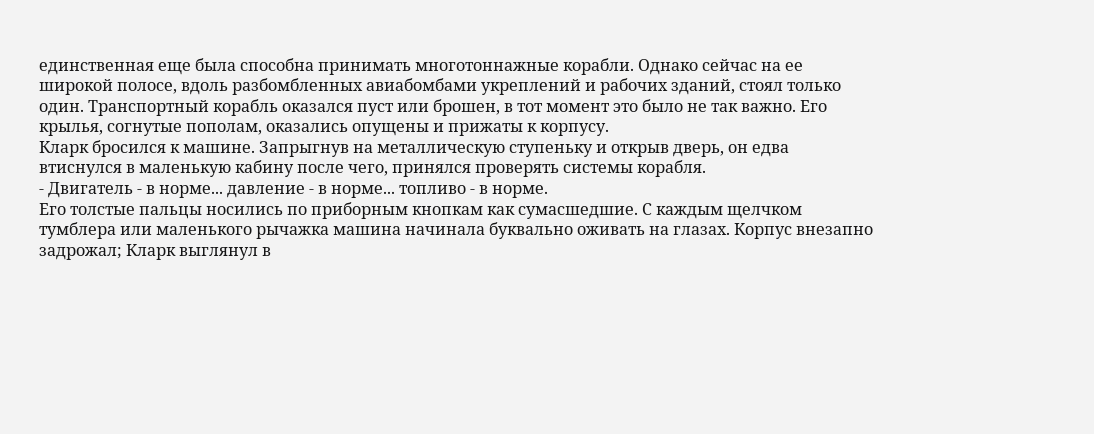единственная еще была способна принимать многотоннажные корабли. Однако сейчас на ее широкой полосе, вдоль разбомбленных авиабомбами укреплений и рабочих зданий, стоял только один. Транспортный корабль оказался пуст или брошен, в тот момент это было не так важно. Его крылья, согнутые пополам, оказались опущены и прижаты к корпусу.
Кларк бросился к машине. Запрыгнув на металлическую ступеньку и открыв дверь, он едва втиснулся в маленькую кабину после чего, принялся проверять системы корабля.
- Двигатель - в норме... давление - в норме... топливо - в норме.
Его толстые пальцы носились по приборным кнопкам как сумасшедшие. С каждым щелчком тумблера или маленького рычажка машина начинала буквально оживать на глазах. Корпус внезапно задрожал; Кларк выглянул в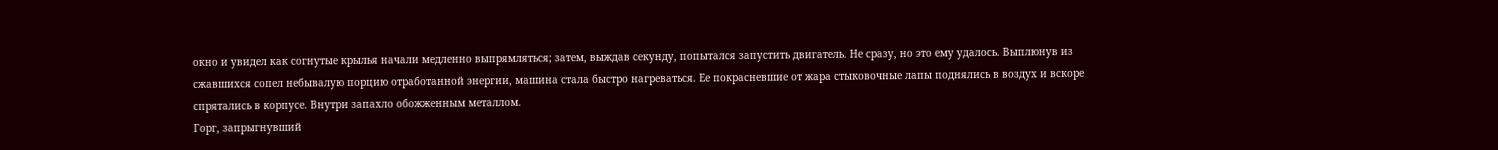окно и увидел как согнутые крылья начали медленно выпрямляться; затем, выждав секунду, попытался запустить двигатель. Не сразу, но это ему удалось. Выплюнув из сжавшихся сопел небывалую порцию отработанной энергии, машина стала быстро нагреваться. Ее покрасневшие от жара стыковочные лапы поднялись в воздух и вскоре спрятались в корпусе. Внутри запахло обожженным металлом.
Горг, запрыгнувший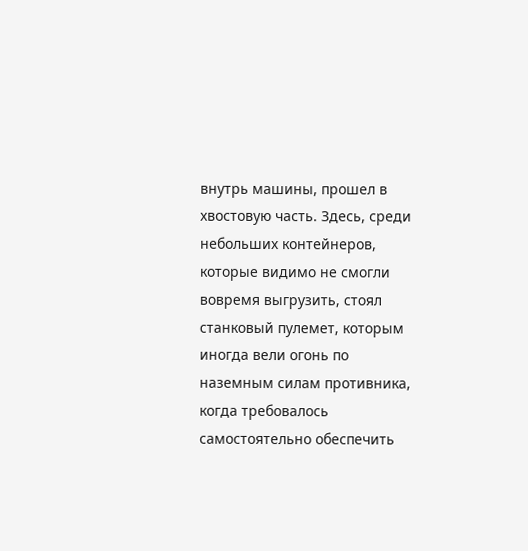внутрь машины, прошел в хвостовую часть. Здесь, среди небольших контейнеров, которые видимо не смогли вовремя выгрузить, стоял станковый пулемет, которым иногда вели огонь по наземным силам противника, когда требовалось самостоятельно обеспечить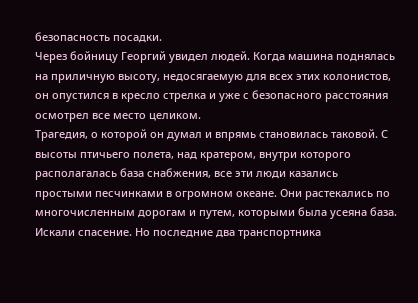безопасность посадки.
Через бойницу Георгий увидел людей. Когда машина поднялась на приличную высоту, недосягаемую для всех этих колонистов, он опустился в кресло стрелка и уже с безопасного расстояния осмотрел все место целиком.
Трагедия, о которой он думал и впрямь становилась таковой. С высоты птичьего полета, над кратером, внутри которого располагалась база снабжения, все эти люди казались простыми песчинками в огромном океане. Они растекались по многочисленным дорогам и путем, которыми была усеяна база. Искали спасение. Но последние два транспортника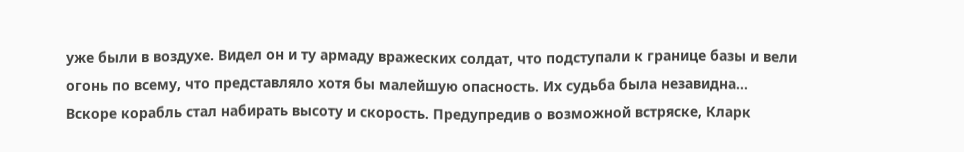уже были в воздухе. Видел он и ту армаду вражеских солдат, что подступали к границе базы и вели огонь по всему, что представляло хотя бы малейшую опасность. Их судьба была незавидна...
Вскоре корабль стал набирать высоту и скорость. Предупредив о возможной встряске, Кларк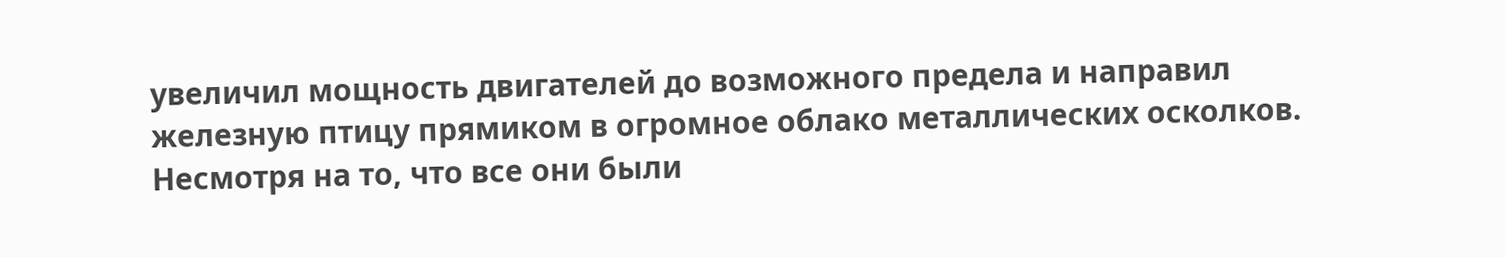увеличил мощность двигателей до возможного предела и направил железную птицу прямиком в огромное облако металлических осколков. Несмотря на то, что все они были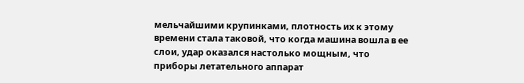мельчайшими крупинками, плотность их к этому времени стала таковой, что когда машина вошла в ее слои, удар оказался настолько мощным, что приборы летательного аппарат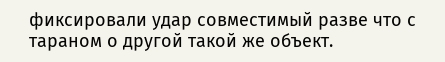фиксировали удар совместимый разве что с тараном о другой такой же объект.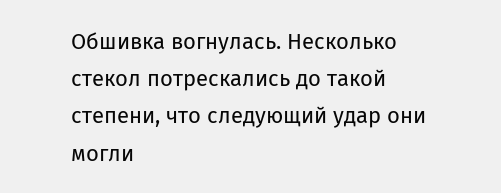Обшивка вогнулась. Несколько стекол потрескались до такой степени, что следующий удар они могли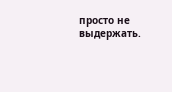просто не выдержать.